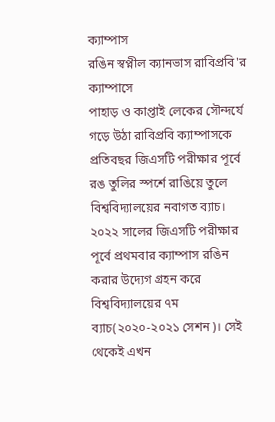ক্যাম্পাস
রঙিন স্বপ্নীল ক্যানভাস রাবিপ্রবি'র ক্যাম্পাসে
পাহাড় ও কাপ্তাই লেকের সৌন্দর্যে গড়ে উঠা রাবিপ্রবি ক্যাম্পাসকে প্রতিবছর জিএসটি পরীক্ষার পূর্বে রঙ তুলির স্পর্শে রাঙিয়ে তুলে বিশ্ববিদ্যালয়ের নবাগত ব্যাচ। ২০২২ সালের জিএসটি পরীক্ষার পূর্বে প্রথমবার ক্যাম্পাস রঙিন করার উদ্যেগ গ্রহন করে বিশ্ববিদ্যালয়ের ৭ম ব্যাচ(২০২০-২০২১ সেশন)। সেই থেকেই এখন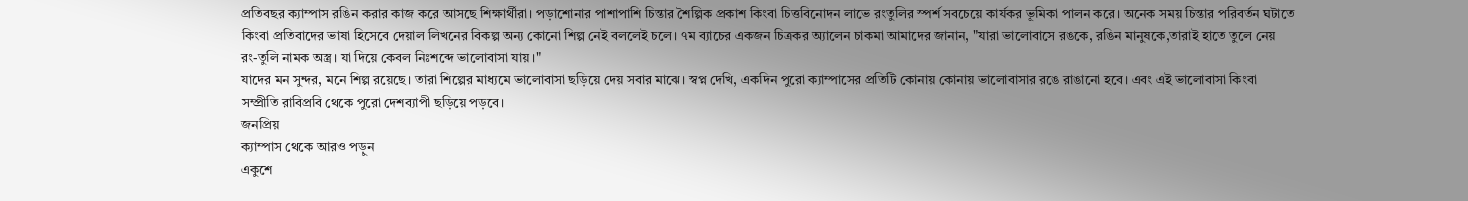প্রতিবছর ক্যাম্পাস রঙিন করার কাজ করে আসছে শিক্ষার্থীরা। পড়াশোনার পাশাপাশি চিন্তার শৈল্পিক প্রকাশ কিংবা চিত্তবিনোদন লাভে রংতুলির স্পর্শ সবচেয়ে কার্যকর ভূমিকা পালন করে। অনেক সময় চিন্তার পরিবর্তন ঘটাতে কিংবা প্রতিবাদের ভাষা হিসেবে দেয়াল লিখনের বিকল্প অন্য কোনো শিল্প নেই বললেই চলে। ৭ম ব্যাচের একজন চিত্রকর অ্যালেন চাকমা আমাদের জানান, "যারা ভালোবাসে রঙকে, রঙিন মানুষকে,তারাই হাতে তুলে নেয় রং-তুলি নামক অস্ত্র। যা দিয়ে কেবল নিঃশব্দে ভালোবাসা যায়।"
যাদের মন সুন্দর, মনে শিল্প রয়েছে। তারা শিল্পের মাধ্যমে ভালোবাসা ছড়িয়ে দেয় সবার মাঝে। স্বপ্ন দেখি, একদিন পুরো ক্যাম্পাসের প্রতিটি কোনায় কোনায় ভালোবাসার রঙে রাঙানো হবে। এবং এই ভালোবাসা কিংবা সম্প্রীতি রাবিপ্রবি থেকে পুরো দেশব্যাপী ছড়িয়ে পড়বে।
জনপ্রিয়
ক্যাম্পাস থেকে আরও পড়ুন
একুশে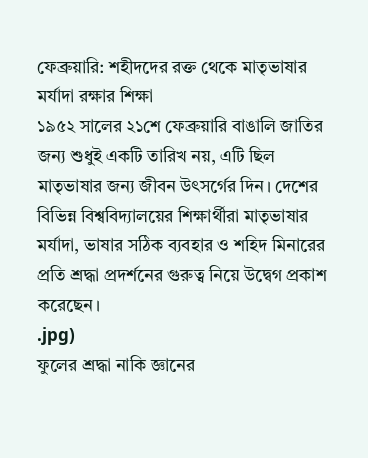ফেব্রুয়ারি: শহীদদের রক্ত থেকে মাতৃভাষার মর্যাদা রক্ষার শিক্ষা
১৯৫২ সালের ২১শে ফেব্রুয়ারি বাঙালি জাতির জন্য শুধুই একটি তারিখ নয়, এটি ছিল মাতৃভাষার জন্য জীবন উৎসর্গের দিন। দেশের বিভিন্ন বিশ্ববিদ্যালয়ের শিক্ষার্থীরা মাতৃভাষার মর্যাদা, ভাষার সঠিক ব্যবহার ও শহিদ মিনারের প্রতি শ্রদ্ধা প্রদর্শনের গুরুত্ব নিয়ে উদ্বেগ প্রকাশ করেছেন।
.jpg)
ফুলের শ্রদ্ধা নাকি জ্ঞানের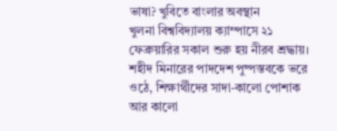ভাষা? খুবিতে বাংলার অবস্থান
খুলনা বিশ্ববিদ্যালয় ক্যাম্পাসে ২১ ফেব্রুয়ারির সকাল শুরু হয় নীরব শ্রদ্ধায়। শহীদ মিনারের পাদদেশ পুষ্পস্তবকে ভরে ওঠে, শিক্ষার্থীদের সাদা-কালো পোশাক আর কালো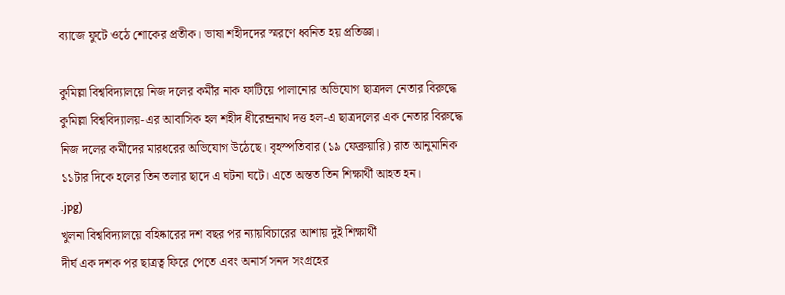ব্যাজে ফুটে ওঠে শোকের প্রতীক। ভাষা শহীদদের স্মরণে ধ্বনিত হয় প্রতিজ্ঞা।

কুমিল্লা বিশ্ববিদ্যালয়ে নিজ দলের কর্মীর নাক ফাটিয়ে পালানোর অভিযোগ ছাত্রদল নেতার বিরুদ্ধে
কুমিল্লা বিশ্ববিদ্যালয়-এর আবাসিক হল শহীদ ধীরেন্দ্রনাথ দত্ত হল-এ ছাত্রদলের এক নেতার বিরুদ্ধে নিজ দলের কর্মীদের মারধরের অভিযোগ উঠেছে। বৃহস্পতিবার (১৯ ফেব্রুয়ারি) রাত আনুমানিক ১১টার দিকে হলের তিন তলার ছাদে এ ঘটনা ঘটে। এতে অন্তত তিন শিক্ষার্থী আহত হন।
.jpg)
খুলনা বিশ্ববিদ্যালয়ে বহিষ্কারের দশ বছর পর ন্যায়বিচারের আশায় দুই শিক্ষার্থী
দীর্ঘ এক দশক পর ছাত্রত্ব ফিরে পেতে এবং অনার্স সনদ সংগ্রহের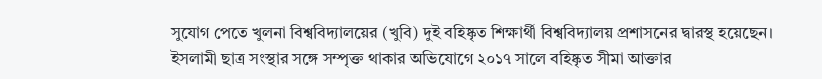সুযোগ পেতে খুলনা বিশ্ববিদ্যালয়ের (খুবি) দুই বহিষ্কৃত শিক্ষার্থী বিশ্ববিদ্যালয় প্রশাসনের দ্বারস্থ হয়েছেন। ইসলামী ছাত্র সংস্থার সঙ্গে সম্পৃক্ত থাকার অভিযোগে ২০১৭ সালে বহিষ্কৃত সীমা আক্তার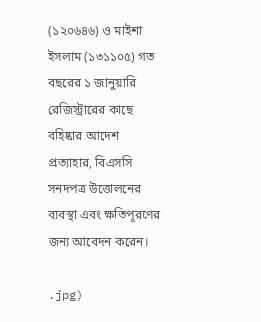(১২০৬৪৬) ও মাইশা ইসলাম (১৩১১০৫) গত বছরের ১ জানুয়ারি রেজিস্ট্রারের কাছে বহিষ্কার আদেশ প্রত্যাহার, বিএসসি সনদপত্র উত্তোলনের ব্যবস্থা এবং ক্ষতিপূরণের জন্য আবেদন করেন।

.jpg)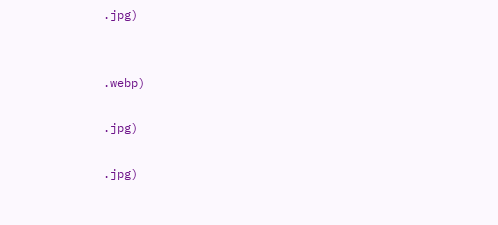.jpg)


.webp)

.jpg)

.jpg)